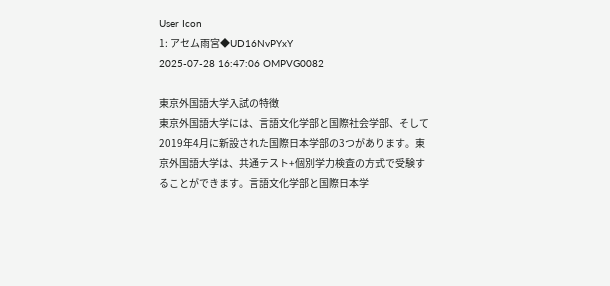User Icon
1: アセム雨宮◆UD16NvPYxY
2025-07-28 16:47:06 OMPVG0082

東京外国語大学入試の特徴
東京外国語大学には、言語文化学部と国際社会学部、そして2019年4月に新設された国際日本学部の3つがあります。東京外国語大学は、共通テスト+個別学力検査の方式で受験することができます。言語文化学部と国際日本学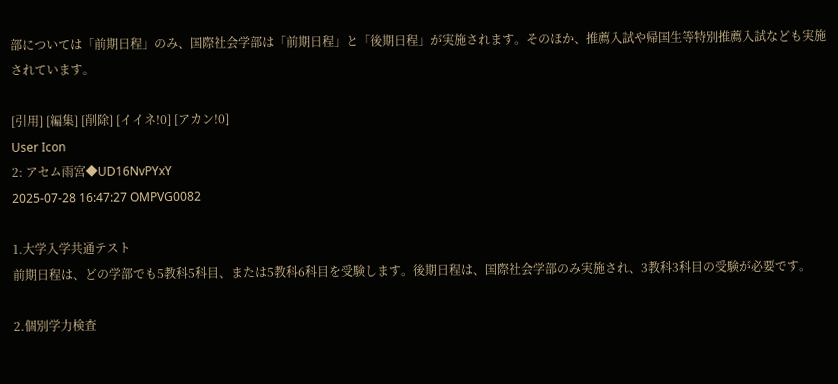部については「前期日程」のみ、国際社会学部は「前期日程」と「後期日程」が実施されます。そのほか、推薦入試や帰国生等特別推薦入試なども実施されています。

[引用] [編集] [削除] [イイネ!0] [アカン!0]
User Icon
2: アセム雨宮◆UD16NvPYxY
2025-07-28 16:47:27 OMPVG0082

1.大学入学共通テスト
前期日程は、どの学部でも5教科5科目、または5教科6科目を受験します。後期日程は、国際社会学部のみ実施され、3教科3科目の受験が必要です。

2.個別学力検査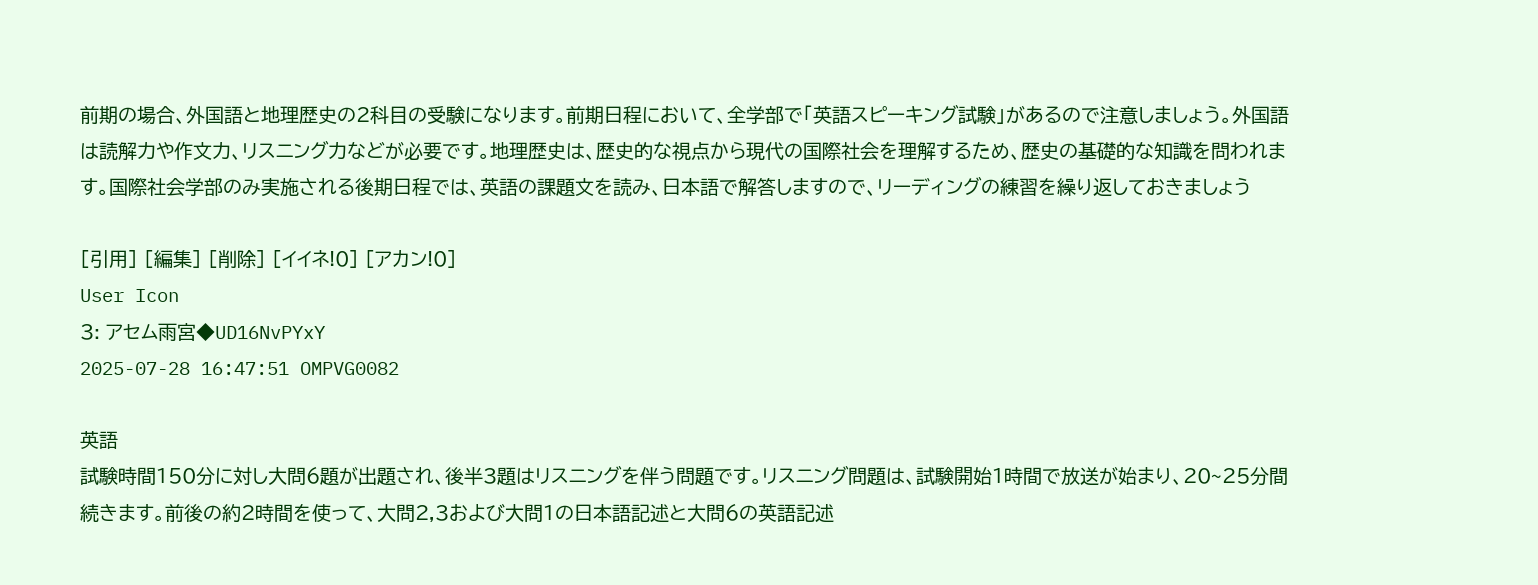前期の場合、外国語と地理歴史の2科目の受験になります。前期日程において、全学部で「英語スピーキング試験」があるので注意しましょう。外国語は読解力や作文力、リスニング力などが必要です。地理歴史は、歴史的な視点から現代の国際社会を理解するため、歴史の基礎的な知識を問われます。国際社会学部のみ実施される後期日程では、英語の課題文を読み、日本語で解答しますので、リーディングの練習を繰り返しておきましょう

[引用] [編集] [削除] [イイネ!0] [アカン!0]
User Icon
3: アセム雨宮◆UD16NvPYxY
2025-07-28 16:47:51 OMPVG0082

英語
試験時間150分に対し大問6題が出題され、後半3題はリスニングを伴う問題です。リスニング問題は、試験開始1時間で放送が始まり、20~25分間続きます。前後の約2時間を使って、大問2,3および大問1の日本語記述と大問6の英語記述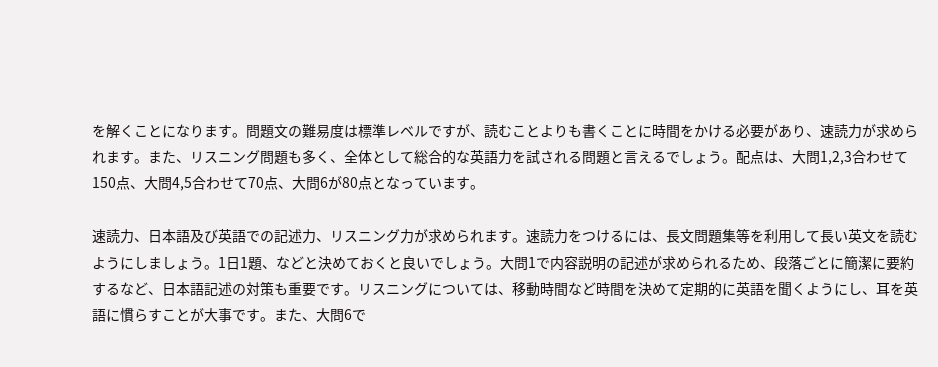を解くことになります。問題文の難易度は標準レベルですが、読むことよりも書くことに時間をかける必要があり、速読力が求められます。また、リスニング問題も多く、全体として総合的な英語力を試される問題と言えるでしょう。配点は、大問1,2,3合わせて150点、大問4,5合わせて70点、大問6が80点となっています。

速読力、日本語及び英語での記述力、リスニング力が求められます。速読力をつけるには、長文問題集等を利用して長い英文を読むようにしましょう。1日1題、などと決めておくと良いでしょう。大問1で内容説明の記述が求められるため、段落ごとに簡潔に要約するなど、日本語記述の対策も重要です。リスニングについては、移動時間など時間を決めて定期的に英語を聞くようにし、耳を英語に慣らすことが大事です。また、大問6で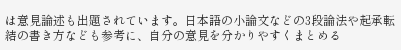は意見論述も出題されています。日本語の小論文などの3段論法や起承転結の書き方なども参考に、自分の意見を分かりやすくまとめる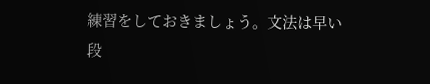練習をしておきましょう。文法は早い段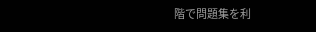階で問題集を利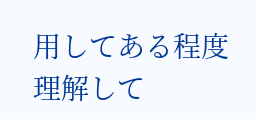用してある程度理解して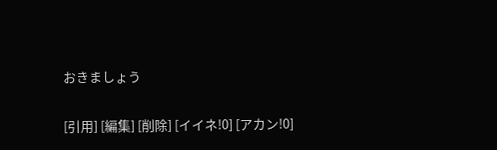おきましょう

[引用] [編集] [削除] [イイネ!0] [アカン!0]